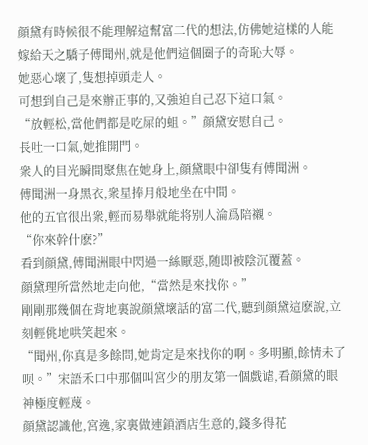顔黛有時候很不能理解這幫富二代的想法,仿佛她這樣的人能嫁給天之驕子傅聞州,就是他們這個圈子的奇恥大辱。
她惡心壞了,隻想掉頭走人。
可想到自己是來辦正事的,又強迫自己忍下這口氣。
“放輕松,當他們都是吃屎的蛆。”顔黛安慰自己。
長吐一口氣,她推開門。
衆人的目光瞬間聚焦在她身上,顔黛眼中卻隻有傅聞洲。
傅聞洲一身黑衣,衆星捧月般地坐在中間。
他的五官很出衆,輕而易舉就能将别人淪爲陪襯。
“你來幹什麽?”
看到顔黛,傅聞洲眼中閃過一絲厭惡,随即被陰沉覆蓋。
顔黛理所當然地走向他,“當然是來找你。”
剛剛那幾個在背地裏說顔黛壞話的富二代,聽到顔黛這麽說,立刻輕佻地哄笑起來。
“聞州,你真是多餘問,她肯定是來找你的啊。多明顯,餘情未了呗。”宋語禾口中那個叫宮少的朋友第一個戲谑,看顔黛的眼神極度輕蔑。
顔黛認識他,宮逸,家裏做連鎖酒店生意的,錢多得花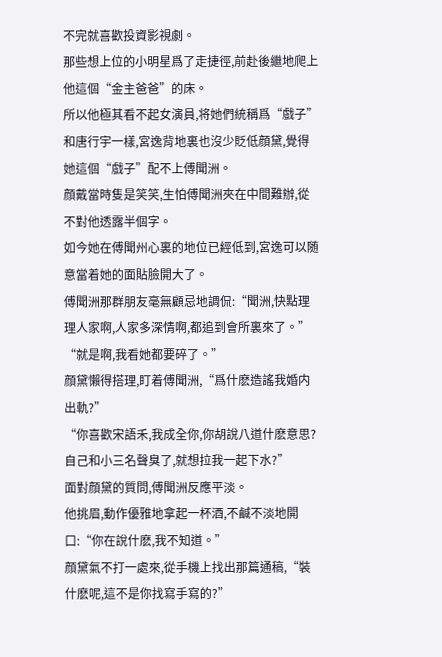不完就喜歡投資影視劇。
那些想上位的小明星爲了走捷徑,前赴後繼地爬上他這個“金主爸爸”的床。
所以他極其看不起女演員,将她們統稱爲“戲子”
和唐行宇一樣,宮逸背地裏也沒少貶低顔黛,覺得她這個“戲子”配不上傅聞洲。
顔戴當時隻是笑笑,生怕傅聞洲夾在中間難辦,從不對他透露半個字。
如今她在傅聞州心裏的地位已經低到,宮逸可以随意當着她的面貼臉開大了。
傅聞洲那群朋友毫無顧忌地調侃:“聞洲,快點理理人家啊,人家多深情啊,都追到會所裏來了。”
“就是啊,我看她都要碎了。”
顔黛懶得搭理,盯着傅聞洲,“爲什麽造謠我婚内出軌?”
“你喜歡宋語禾,我成全你,你胡說八道什麽意思?自己和小三名聲臭了,就想拉我一起下水?”
面對顔黛的質問,傅聞洲反應平淡。
他挑眉,動作優雅地拿起一杯酒,不鹹不淡地開口:“你在說什麽,我不知道。”
顔黛氣不打一處來,從手機上找出那篇通稿,“裝什麽呢,這不是你找寫手寫的?”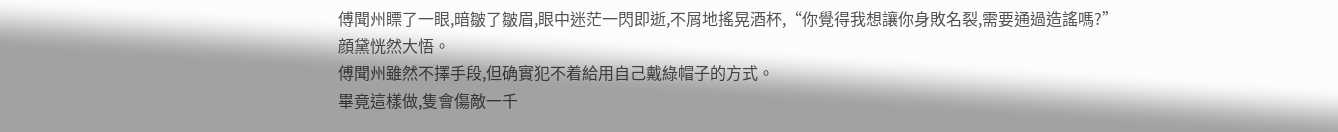傅聞州瞟了一眼,暗皺了皺眉,眼中迷茫一閃即逝,不屑地搖晃酒杯,“你覺得我想讓你身敗名裂,需要通過造謠嗎?”
顔黛恍然大悟。
傅聞州雖然不擇手段,但确實犯不着給用自己戴綠帽子的方式。
畢竟這樣做,隻會傷敵一千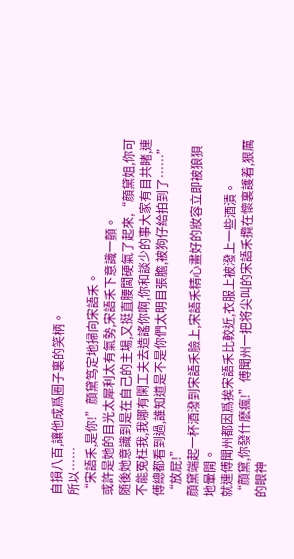自損八百,讓他成爲圈子裏的笑柄。
所以……
“宋語禾,是你!”顔黛笃定地掃向宋語禾。
或許是她的目光太犀利太有氣勢,宋語禾下意識一顫。
随後她意識到是在自己的主場,又挺直腰闆硬氣了起來,“顔黛姐,你可不能冤枉我,我哪有閑工夫去造謠你啊,你和談少的事大家有目共睹,連傅總都看到過,誰知道是不是你們太明目張膽,被狗仔給拍到了……”
“放屁!”
顔黛端起一杯酒潑到宋語禾臉上,宋語禾精心畫好的妝容立即被狼狽地暈開。
就連傅聞州都因爲挨宋語禾比較近,衣服上被潑上一些酒漬。
“顔黛,你發什麽瘋!”傅聞州一把将尖叫的宋語禾攬在懷裏護着,狠厲的眼神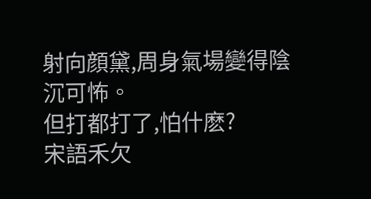射向顔黛,周身氣場變得陰沉可怖。
但打都打了,怕什麽?
宋語禾欠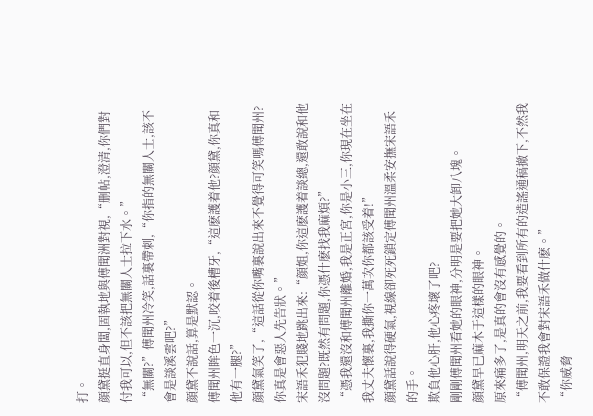打。
顔黛挺直身闆,固執地與傅聞洲對視,“删帖,澄清,你們對付我可以,但不該把無關人士拉下水。”
“無關?”傅聞州冷笑,話裏帶刺,“你指的無關人士,該不會是談溪雲吧?”
顔黛不說話,算是默認。
傅聞州眸色一沉,咬着後槽牙,“這麽護着他?顔黛,你真和他有一腿?”
顔黛氣笑了,“這話從你嘴裏說出來不覺得可笑嗎傅聞州?你真是會惡人先告狀。”
宋語禾犯賤地跳出來:“顔姐,你這麽護着談總,還敢說和他沒問題?既然有問題,你憑什麽找我麻煩?”
“憑我還沒和傅聞州離婚,我是正宮,你是小三,你現在坐在我丈夫懷裏,我撕你一萬次你都該受着!”
顔黛話說得硬氣,視線卻死死鎖定傅聞州溫柔安撫宋語禾的手。
欺負他心肝,他心疼壞了吧?
剛剛傅聞州看她的眼神,分明是要把她大卸八塊。
顔黛早已麻木于這樣的眼神。
原來痛多了,是真的會沒有感覺的。
“傅聞州,明天之前,我要看到所有的造謠通稿撤下,不然我不敢保證我會對宋語禾做什麽。”
“你威脅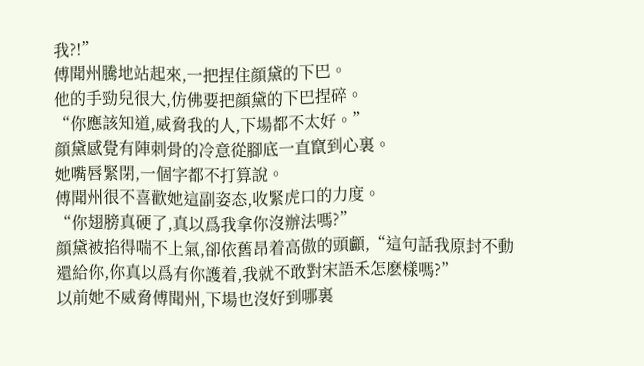我?!”
傅聞州騰地站起來,一把捏住顔黛的下巴。
他的手勁兒很大,仿佛要把顔黛的下巴捏碎。
“你應該知道,威脅我的人,下場都不太好。”
顔黛感覺有陣刺骨的冷意從腳底一直竄到心裏。
她嘴唇緊閉,一個字都不打算說。
傅聞州很不喜歡她這副姿态,收緊虎口的力度。
“你翅膀真硬了,真以爲我拿你沒辦法嗎?”
顔黛被掐得喘不上氣,卻依舊昂着高傲的頭顱,“這句話我原封不動還給你,你真以爲有你護着,我就不敢對宋語禾怎麽樣嗎?”
以前她不威脅傅聞州,下場也沒好到哪裏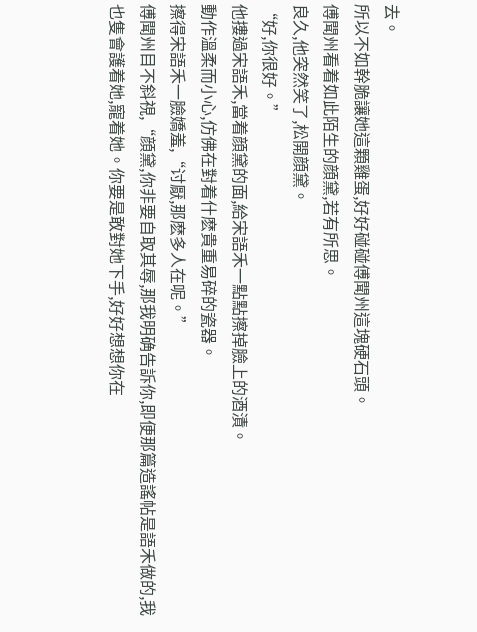去。
所以不如幹脆讓她這顆雞蛋,好好碰碰傅聞州這塊硬石頭。
傅聞州看着如此陌生的顔黛,若有所思。
良久,他突然笑了,松開顔黛。
“好,你很好。”
他摟過宋語禾,當着顔黛的面,給宋語禾一點點擦掉臉上的酒漬。
動作溫柔而小心,仿佛在對着什麽貴重易碎的瓷器。
擦得宋語禾一臉嬌羞,“讨厭,那麽多人在呢。”
傅聞州目不斜視,“顔黛,你非要自取其辱,那我明确告訴你,即便那篇造謠帖是語禾做的,我也隻會護着她,寵着她。你要是敢對她下手,好好想想你在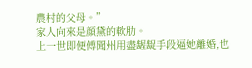農村的父母。”
家人向來是顔黛的軟肋。
上一世即便傅聞州用盡龌龊手段逼她離婚,也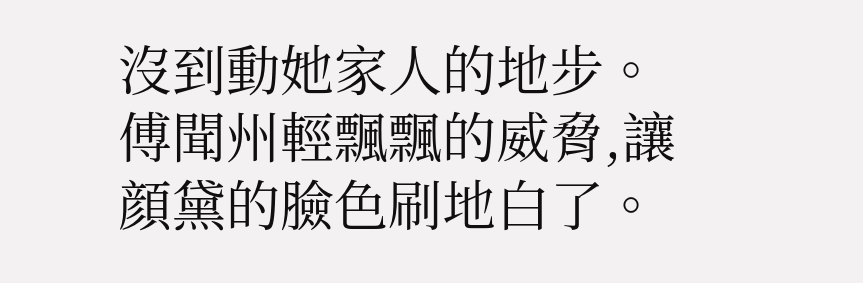沒到動她家人的地步。
傅聞州輕飄飄的威脅,讓顔黛的臉色刷地白了。